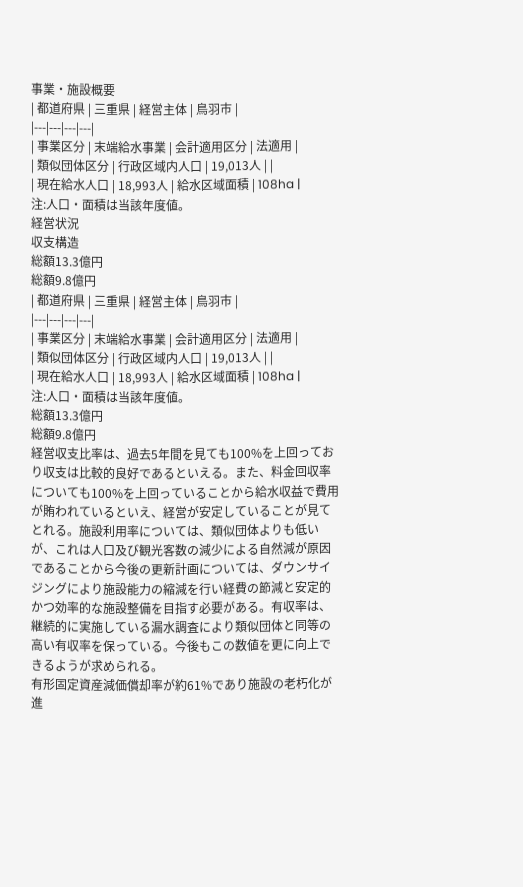事業・施設概要
| 都道府県 | 三重県 | 経営主体 | 鳥羽市 |
|---|---|---|---|
| 事業区分 | 末端給水事業 | 会計適用区分 | 法適用 |
| 類似団体区分 | 行政区域内人口 | 19,013人 | |
| 現在給水人口 | 18,993人 | 給水区域面積 | 108ha |
注:人口・面積は当該年度値。
経営状況
収支構造
総額13.3億円
総額9.8億円
| 都道府県 | 三重県 | 経営主体 | 鳥羽市 |
|---|---|---|---|
| 事業区分 | 末端給水事業 | 会計適用区分 | 法適用 |
| 類似団体区分 | 行政区域内人口 | 19,013人 | |
| 現在給水人口 | 18,993人 | 給水区域面積 | 108ha |
注:人口・面積は当該年度値。
総額13.3億円
総額9.8億円
経営収支比率は、過去5年間を見ても100%を上回っており収支は比較的良好であるといえる。また、料金回収率についても100%を上回っていることから給水収益で費用が賄われているといえ、経営が安定していることが見てとれる。施設利用率については、類似団体よりも低いが、これは人口及び観光客数の減少による自然減が原因であることから今後の更新計画については、ダウンサイジングにより施設能力の縮減を行い経費の節減と安定的かつ効率的な施設整備を目指す必要がある。有収率は、継続的に実施している漏水調査により類似団体と同等の高い有収率を保っている。今後もこの数値を更に向上できるようが求められる。
有形固定資産減価償却率が約61%であり施設の老朽化が進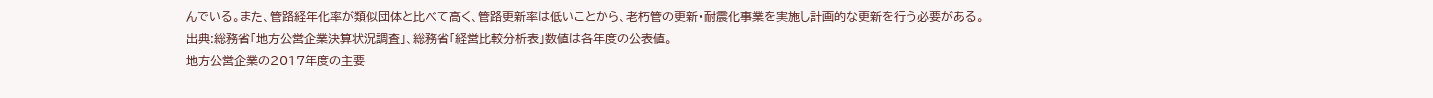んでいる。また、管路経年化率が類似団体と比べて高く、管路更新率は低いことから、老朽管の更新・耐震化事業を実施し計画的な更新を行う必要がある。
出典:総務省「地方公営企業決算状況調査」、総務省「経営比較分析表」数値は各年度の公表値。
地方公営企業の2017年度の主要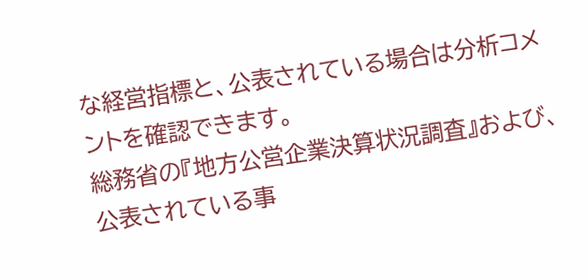な経営指標と、公表されている場合は分析コメントを確認できます。
総務省の『地方公営企業決算状況調査』および、公表されている事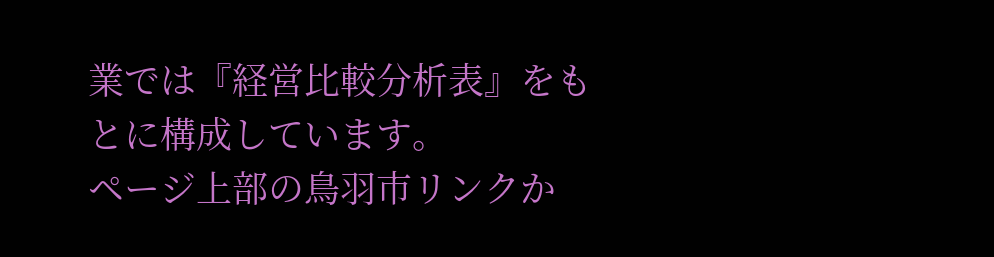業では『経営比較分析表』をもとに構成しています。
ページ上部の鳥羽市リンクか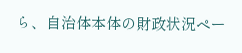ら、自治体本体の財政状況ペー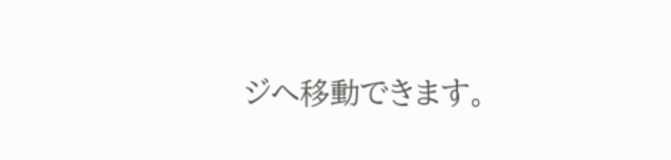ジへ移動できます。